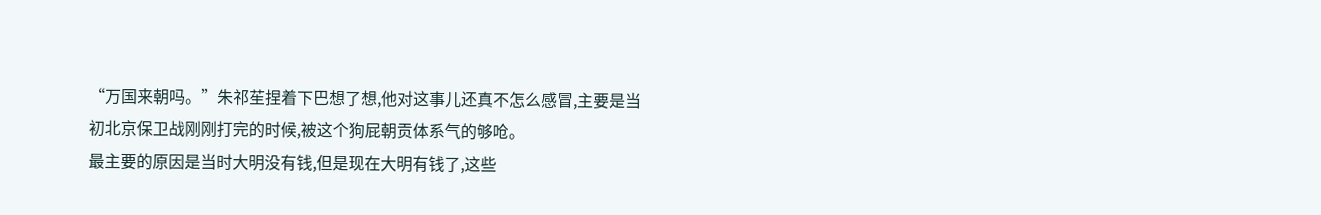“万国来朝吗。”朱祁苼捏着下巴想了想,他对这事儿还真不怎么感冒,主要是当初北京保卫战刚刚打完的时候,被这个狗屁朝贡体系气的够呛。
最主要的原因是当时大明没有钱,但是现在大明有钱了,这些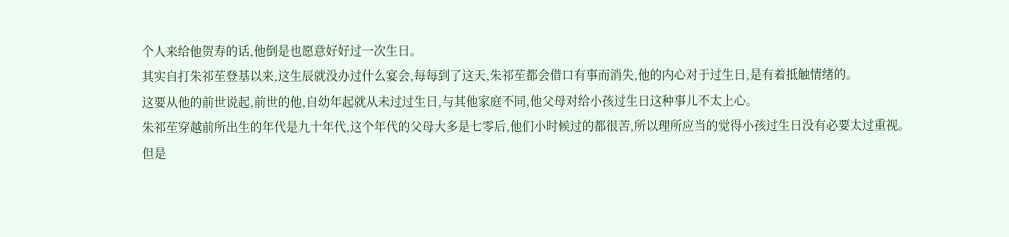个人来给他贺寿的话,他倒是也愿意好好过一次生日。
其实自打朱祁苼登基以来,这生辰就没办过什么宴会,每每到了这天,朱祁苼都会借口有事而消失,他的内心对于过生日,是有着抵触情绪的。
这要从他的前世说起,前世的他,自幼年起就从未过过生日,与其他家庭不同,他父母对给小孩过生日这种事儿不太上心。
朱祁苼穿越前所出生的年代是九十年代,这个年代的父母大多是七零后,他们小时候过的都很苦,所以理所应当的觉得小孩过生日没有必要太过重视。
但是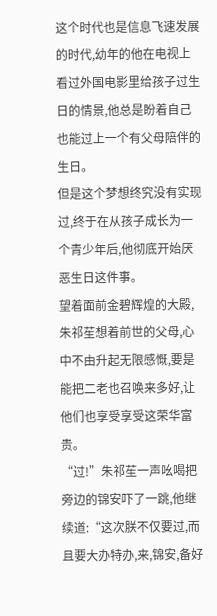这个时代也是信息飞速发展的时代,幼年的他在电视上看过外国电影里给孩子过生日的情景,他总是盼着自己也能过上一个有父母陪伴的生日。
但是这个梦想终究没有实现过,终于在从孩子成长为一个青少年后,他彻底开始厌恶生日这件事。
望着面前金碧辉煌的大殿,朱祁苼想着前世的父母,心中不由升起无限感慨,要是能把二老也召唤来多好,让他们也享受享受这荣华富贵。
“过!”朱祁苼一声吆喝把旁边的锦安吓了一跳,他继续道:“这次朕不仅要过,而且要大办特办,来,锦安,备好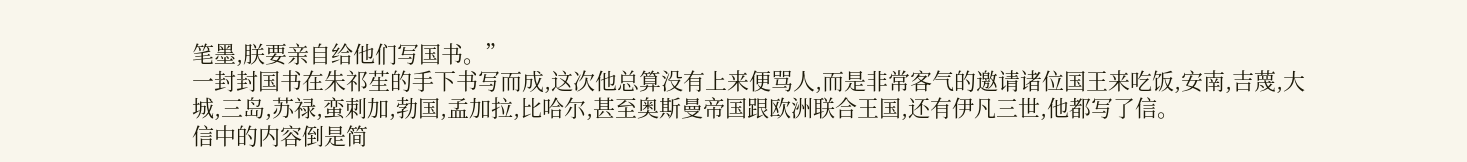笔墨,朕要亲自给他们写国书。”
一封封国书在朱祁苼的手下书写而成,这次他总算没有上来便骂人,而是非常客气的邀请诸位国王来吃饭,安南,吉蔑,大城,三岛,苏禄,蛮刺加,勃国,孟加拉,比哈尔,甚至奥斯曼帝国跟欧洲联合王国,还有伊凡三世,他都写了信。
信中的内容倒是简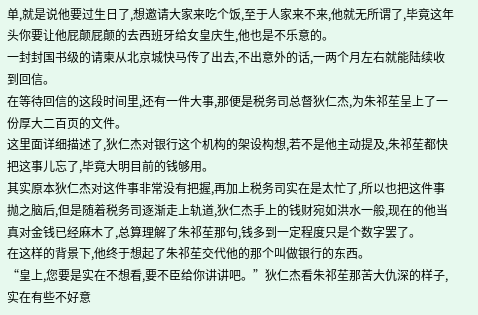单,就是说他要过生日了,想邀请大家来吃个饭,至于人家来不来,他就无所谓了,毕竟这年头你要让他屁颠屁颠的去西班牙给女皇庆生,他也是不乐意的。
一封封国书级的请柬从北京城快马传了出去,不出意外的话,一两个月左右就能陆续收到回信。
在等待回信的这段时间里,还有一件大事,那便是税务司总督狄仁杰,为朱祁苼呈上了一份厚大二百页的文件。
这里面详细描述了,狄仁杰对银行这个机构的架设构想,若不是他主动提及,朱祁苼都快把这事儿忘了,毕竟大明目前的钱够用。
其实原本狄仁杰对这件事非常没有把握,再加上税务司实在是太忙了,所以也把这件事抛之脑后,但是随着税务司逐渐走上轨道,狄仁杰手上的钱财宛如洪水一般,现在的他当真对金钱已经麻木了,总算理解了朱祁苼那句,钱多到一定程度只是个数字罢了。
在这样的背景下,他终于想起了朱祁苼交代他的那个叫做银行的东西。
“皇上,您要是实在不想看,要不臣给你讲讲吧。”狄仁杰看朱祁苼那苦大仇深的样子,实在有些不好意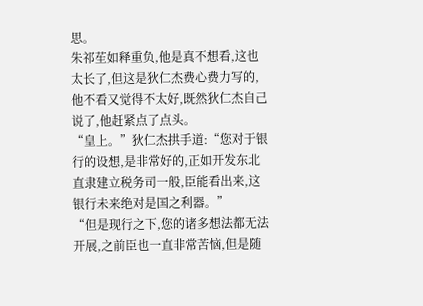思。
朱祁苼如释重负,他是真不想看,这也太长了,但这是狄仁杰费心费力写的,他不看又觉得不太好,既然狄仁杰自己说了,他赶紧点了点头。
“皇上。”狄仁杰拱手道:“您对于银行的设想,是非常好的,正如开发东北直隶建立税务司一般,臣能看出来,这银行未来绝对是国之利器。”
“但是现行之下,您的诸多想法都无法开展,之前臣也一直非常苦恼,但是随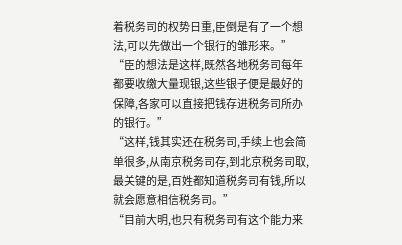着税务司的权势日重,臣倒是有了一个想法,可以先做出一个银行的雏形来。”
“臣的想法是这样,既然各地税务司每年都要收缴大量现银,这些银子便是最好的保障,各家可以直接把钱存进税务司所办的银行。”
“这样,钱其实还在税务司,手续上也会简单很多,从南京税务司存,到北京税务司取,最关键的是,百姓都知道税务司有钱,所以就会愿意相信税务司。”
“目前大明,也只有税务司有这个能力来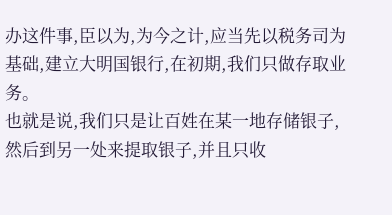办这件事,臣以为,为今之计,应当先以税务司为基础,建立大明国银行,在初期,我们只做存取业务。
也就是说,我们只是让百姓在某一地存储银子,然后到另一处来提取银子,并且只收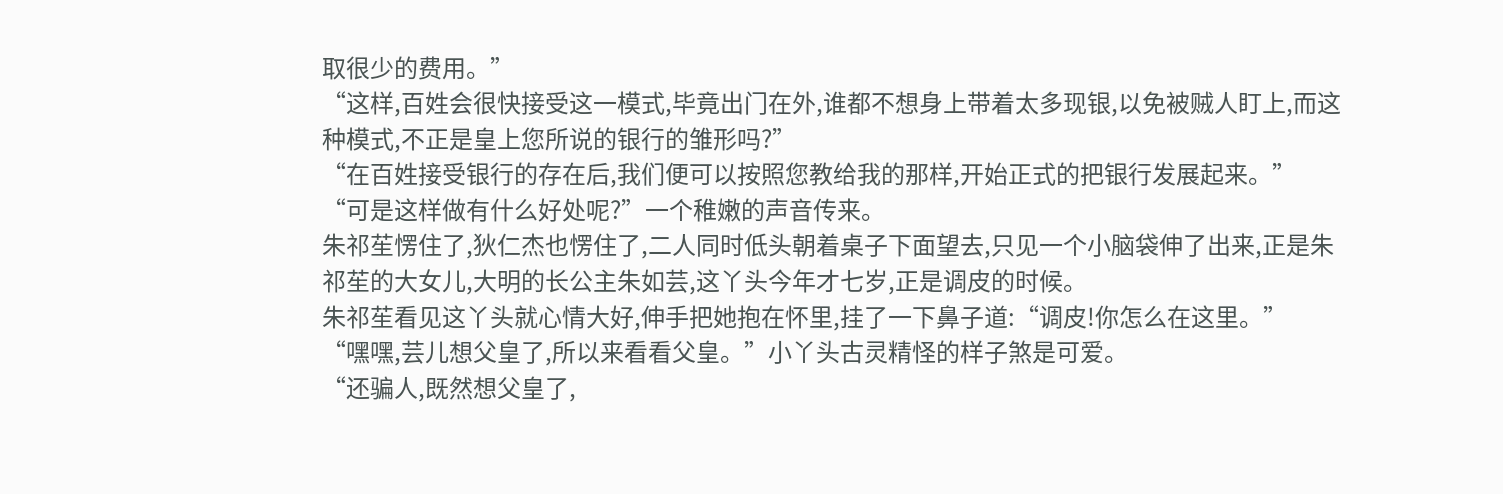取很少的费用。”
“这样,百姓会很快接受这一模式,毕竟出门在外,谁都不想身上带着太多现银,以免被贼人盯上,而这种模式,不正是皇上您所说的银行的雏形吗?”
“在百姓接受银行的存在后,我们便可以按照您教给我的那样,开始正式的把银行发展起来。”
“可是这样做有什么好处呢?”一个稚嫩的声音传来。
朱祁苼愣住了,狄仁杰也愣住了,二人同时低头朝着桌子下面望去,只见一个小脑袋伸了出来,正是朱祁苼的大女儿,大明的长公主朱如芸,这丫头今年才七岁,正是调皮的时候。
朱祁苼看见这丫头就心情大好,伸手把她抱在怀里,挂了一下鼻子道:“调皮!你怎么在这里。”
“嘿嘿,芸儿想父皇了,所以来看看父皇。”小丫头古灵精怪的样子煞是可爱。
“还骗人,既然想父皇了,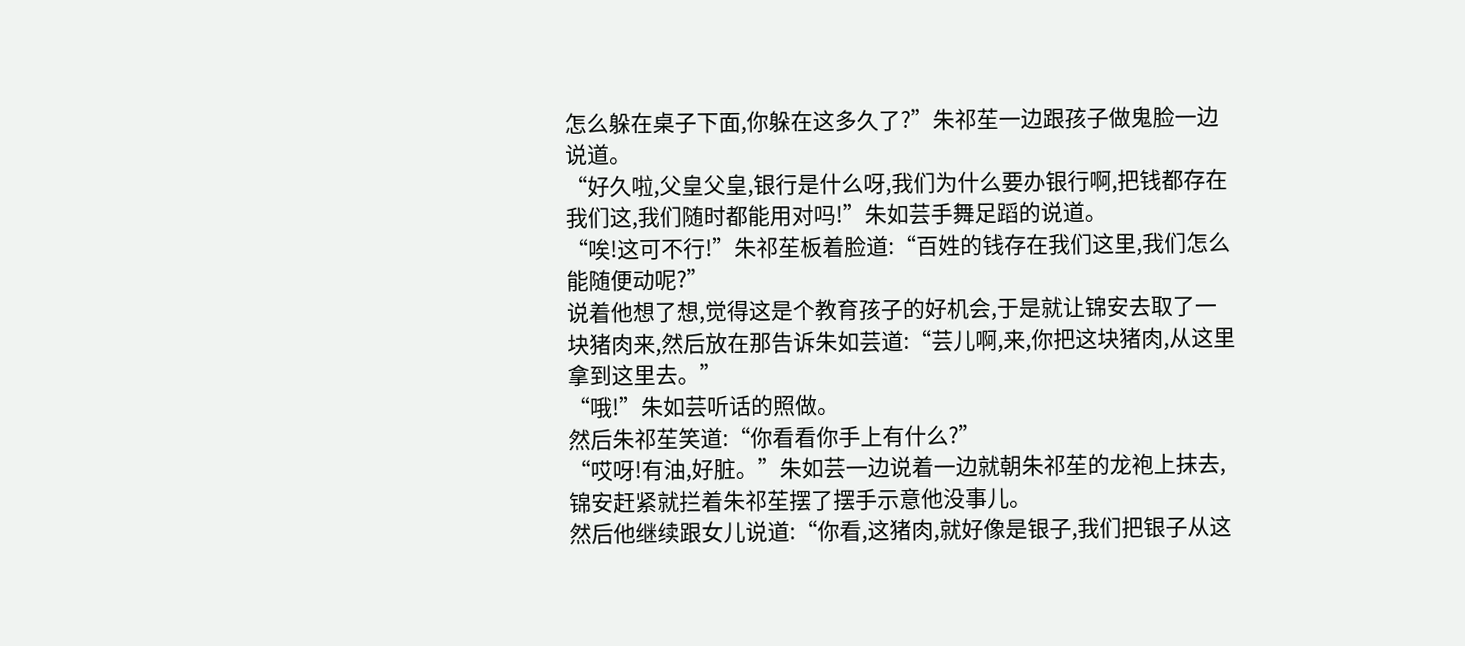怎么躲在桌子下面,你躲在这多久了?”朱祁苼一边跟孩子做鬼脸一边说道。
“好久啦,父皇父皇,银行是什么呀,我们为什么要办银行啊,把钱都存在我们这,我们随时都能用对吗!”朱如芸手舞足蹈的说道。
“唉!这可不行!”朱祁苼板着脸道:“百姓的钱存在我们这里,我们怎么能随便动呢?”
说着他想了想,觉得这是个教育孩子的好机会,于是就让锦安去取了一块猪肉来,然后放在那告诉朱如芸道:“芸儿啊,来,你把这块猪肉,从这里拿到这里去。”
“哦!”朱如芸听话的照做。
然后朱祁苼笑道:“你看看你手上有什么?”
“哎呀!有油,好脏。”朱如芸一边说着一边就朝朱祁苼的龙袍上抹去,锦安赶紧就拦着朱祁苼摆了摆手示意他没事儿。
然后他继续跟女儿说道:“你看,这猪肉,就好像是银子,我们把银子从这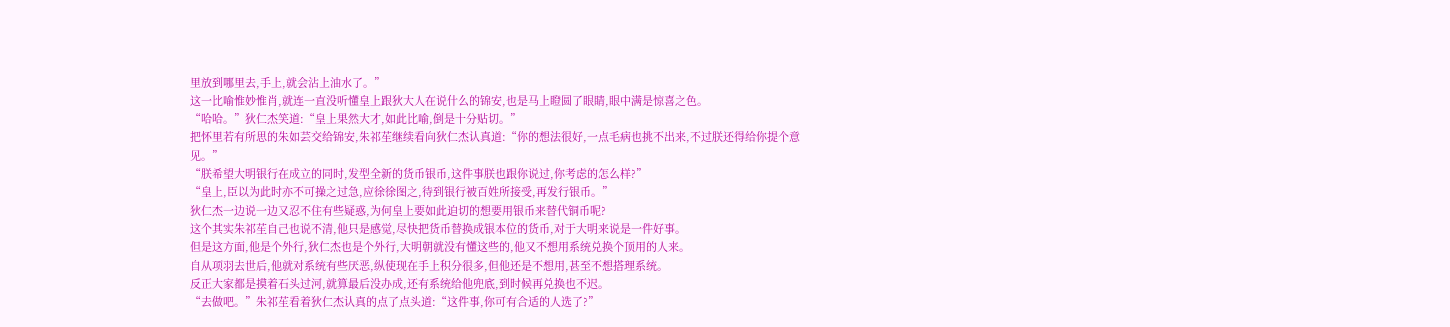里放到哪里去,手上,就会沾上油水了。”
这一比喻惟妙惟肖,就连一直没听懂皇上跟狄大人在说什么的锦安,也是马上瞪圆了眼睛,眼中满是惊喜之色。
“哈哈。”狄仁杰笑道:“皇上果然大才,如此比喻,倒是十分贴切。”
把怀里若有所思的朱如芸交给锦安,朱祁苼继续看向狄仁杰认真道:“你的想法很好,一点毛病也挑不出来,不过朕还得给你提个意见。”
“朕希望大明银行在成立的同时,发型全新的货币银币,这件事朕也跟你说过,你考虑的怎么样?”
“皇上,臣以为此时亦不可操之过急,应徐徐图之,待到银行被百姓所接受,再发行银币。”
狄仁杰一边说一边又忍不住有些疑惑,为何皇上要如此迫切的想要用银币来替代铜币呢?
这个其实朱祁苼自己也说不清,他只是感觉,尽快把货币替换成银本位的货币,对于大明来说是一件好事。
但是这方面,他是个外行,狄仁杰也是个外行,大明朝就没有懂这些的,他又不想用系统兑换个顶用的人来。
自从项羽去世后,他就对系统有些厌恶,纵使现在手上积分很多,但他还是不想用,甚至不想搭理系统。
反正大家都是摸着石头过河,就算最后没办成,还有系统给他兜底,到时候再兑换也不迟。
“去做吧。”朱祁苼看着狄仁杰认真的点了点头道:“这件事,你可有合适的人选了?”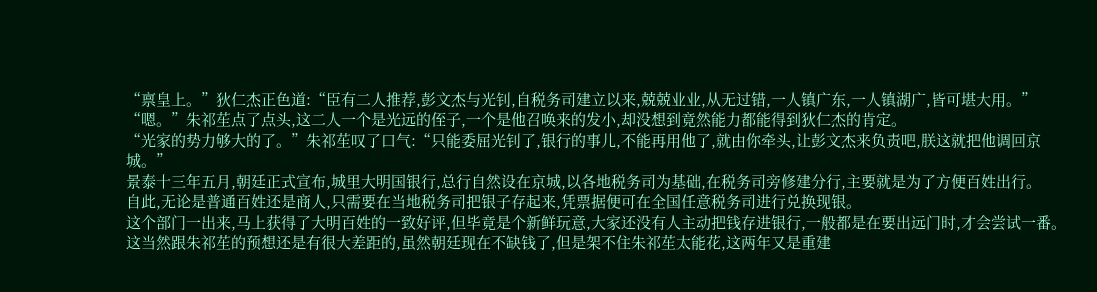“禀皇上。”狄仁杰正色道:“臣有二人推荐,彭文杰与光钊,自税务司建立以来,兢兢业业,从无过错,一人镇广东,一人镇湖广,皆可堪大用。”
“嗯。”朱祁苼点了点头,这二人一个是光远的侄子,一个是他召唤来的发小,却没想到竟然能力都能得到狄仁杰的肯定。
“光家的势力够大的了。”朱祁苼叹了口气:“只能委屈光钊了,银行的事儿,不能再用他了,就由你牵头,让彭文杰来负责吧,朕这就把他调回京城。”
景泰十三年五月,朝廷正式宣布,城里大明国银行,总行自然设在京城,以各地税务司为基础,在税务司旁修建分行,主要就是为了方便百姓出行。
自此,无论是普通百姓还是商人,只需要在当地税务司把银子存起来,凭票据便可在全国任意税务司进行兑换现银。
这个部门一出来,马上获得了大明百姓的一致好评,但毕竟是个新鲜玩意,大家还没有人主动把钱存进银行,一般都是在要出远门时,才会尝试一番。
这当然跟朱祁苼的预想还是有很大差距的,虽然朝廷现在不缺钱了,但是架不住朱祁苼太能花,这两年又是重建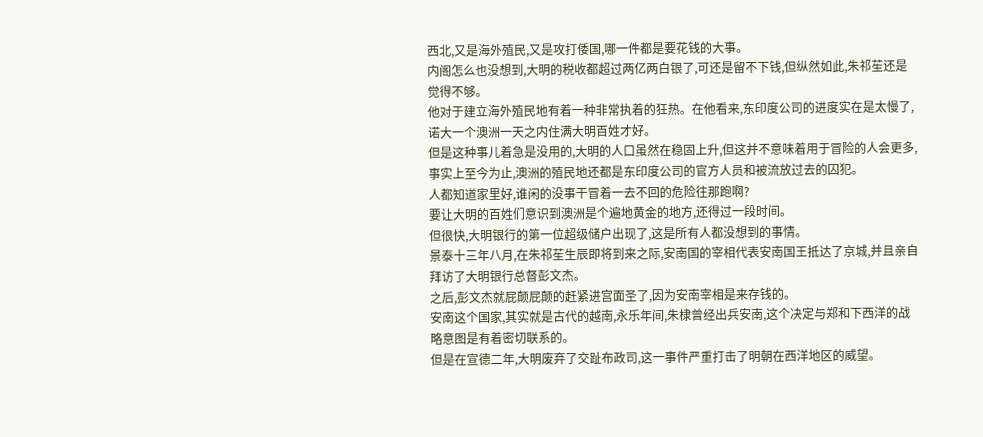西北,又是海外殖民,又是攻打倭国,哪一件都是要花钱的大事。
内阁怎么也没想到,大明的税收都超过两亿两白银了,可还是留不下钱,但纵然如此,朱祁苼还是觉得不够。
他对于建立海外殖民地有着一种非常执着的狂热。在他看来,东印度公司的进度实在是太慢了,诺大一个澳洲一天之内住满大明百姓才好。
但是这种事儿着急是没用的,大明的人口虽然在稳固上升,但这并不意味着用于冒险的人会更多,事实上至今为止,澳洲的殖民地还都是东印度公司的官方人员和被流放过去的囚犯。
人都知道家里好,谁闲的没事干冒着一去不回的危险往那跑啊?
要让大明的百姓们意识到澳洲是个遍地黄金的地方,还得过一段时间。
但很快,大明银行的第一位超级储户出现了,这是所有人都没想到的事情。
景泰十三年八月,在朱祁苼生辰即将到来之际,安南国的宰相代表安南国王抵达了京城,并且亲自拜访了大明银行总督彭文杰。
之后,彭文杰就屁颠屁颠的赶紧进宫面圣了,因为安南宰相是来存钱的。
安南这个国家,其实就是古代的越南,永乐年间,朱棣曾经出兵安南,这个决定与郑和下西洋的战略意图是有着密切联系的。
但是在宣德二年,大明废弃了交趾布政司,这一事件严重打击了明朝在西洋地区的威望。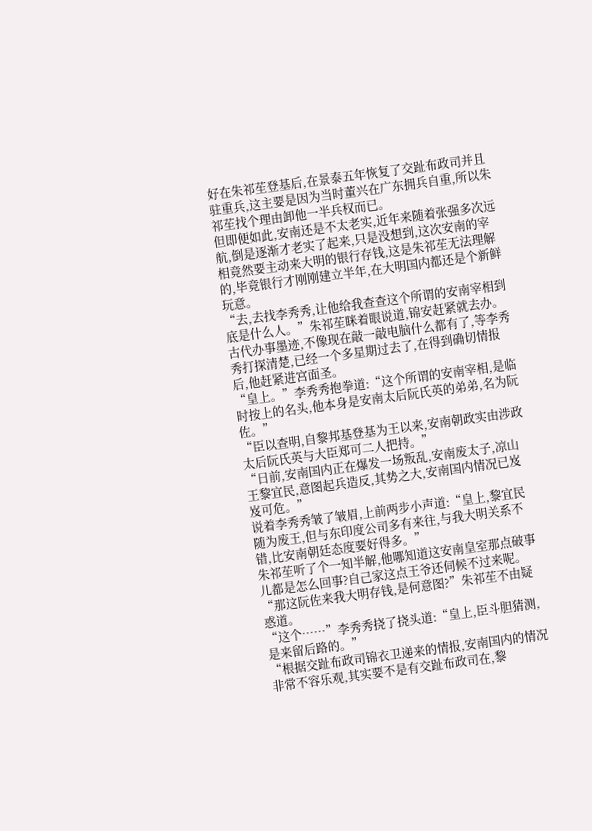好在朱祁苼登基后,在景泰五年恢复了交趾布政司并且驻重兵,这主要是因为当时董兴在广东拥兵自重,所以朱祁苼找个理由卸他一半兵权而已。
但即便如此,安南还是不太老实,近年来随着张强多次远航,倒是逐渐才老实了起来,只是没想到,这次安南的宰相竟然要主动来大明的银行存钱,这是朱祁苼无法理解的,毕竟银行才刚刚建立半年,在大明国内都还是个新鲜玩意。
“去,去找李秀秀,让他给我查查这个所谓的安南宰相到底是什么人。”朱祁苼眯着眼说道,锦安赶紧就去办。
古代办事墨迹,不像现在敲一敲电脑什么都有了,等李秀秀打探清楚,已经一个多星期过去了,在得到确切情报后,他赶紧进宫面圣。
“皇上。”李秀秀抱拳道:“这个所谓的安南宰相,是临时按上的名头,他本身是安南太后阮氏英的弟弟,名为阮佐。”
“臣以查明,自黎邦基登基为王以来,安南朝政实由涉政太后阮氏英与大臣郑可二人把持。”
“日前,安南国内正在爆发一场叛乱,安南废太子,凉山王黎宜民,意图起兵造反,其势之大,安南国内情况已岌岌可危。”
说着李秀秀皱了皱眉,上前两步小声道:“皇上,黎宜民随为废王,但与东印度公司多有来往,与我大明关系不错,比安南朝廷态度要好得多。”
朱祁苼听了个一知半解,他哪知道这安南皇室那点破事儿都是怎么回事?自己家这点王爷还伺候不过来呢。
“那这阮佐来我大明存钱,是何意图?”朱祁苼不由疑惑道。
“这个……”李秀秀挠了挠头道:“皇上,臣斗胆猜测,是来留后路的。”
“根据交趾布政司锦衣卫递来的情报,安南国内的情况非常不容乐观,其实要不是有交趾布政司在,黎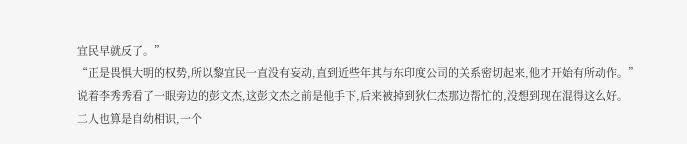宜民早就反了。”
“正是畏惧大明的权势,所以黎宜民一直没有妄动,直到近些年其与东印度公司的关系密切起来,他才开始有所动作。”
说着李秀秀看了一眼旁边的彭文杰,这彭文杰之前是他手下,后来被掉到狄仁杰那边帮忙的,没想到现在混得这么好。
二人也算是自幼相识,一个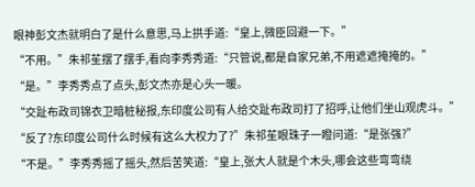眼神彭文杰就明白了是什么意思,马上拱手道:“皇上,微臣回避一下。”
“不用。”朱祁苼摆了摆手,看向李秀秀道:“只管说,都是自家兄弟,不用遮遮掩掩的。”
“是。”李秀秀点了点头,彭文杰亦是心头一暖。
“交趾布政司锦衣卫暗桩秘报,东印度公司有人给交趾布政司打了招呼,让他们坐山观虎斗。”
“反了?东印度公司什么时候有这么大权力了?”朱祁苼眼珠子一瞪问道:“是张强?”
“不是。”李秀秀摇了摇头,然后苦笑道:“皇上,张大人就是个木头,哪会这些弯弯绕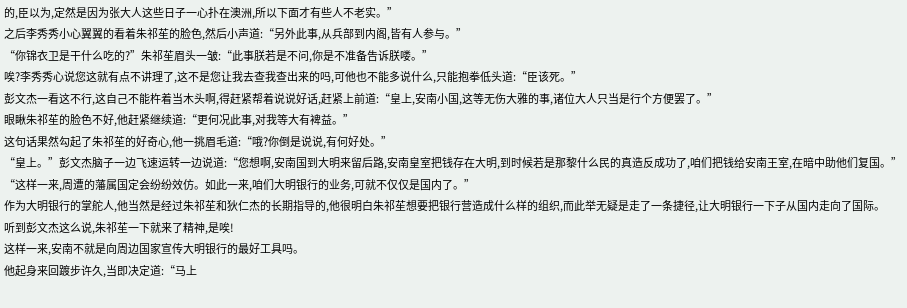的,臣以为,定然是因为张大人这些日子一心扑在澳洲,所以下面才有些人不老实。”
之后李秀秀小心翼翼的看着朱祁苼的脸色,然后小声道:“另外此事,从兵部到内阁,皆有人参与。”
“你锦衣卫是干什么吃的?”朱祁苼眉头一皱:“此事朕若是不问,你是不准备告诉朕喽。”
唉?李秀秀心说您这就有点不讲理了,这不是您让我去查我查出来的吗,可他也不能多说什么,只能抱拳低头道:“臣该死。”
彭文杰一看这不行,这自己不能杵着当木头啊,得赶紧帮着说说好话,赶紧上前道:“皇上,安南小国,这等无伤大雅的事,诸位大人只当是行个方便罢了。”
眼瞅朱祁苼的脸色不好,他赶紧继续道:“更何况此事,对我等大有裨益。”
这句话果然勾起了朱祁苼的好奇心,他一挑眉毛道:“哦?你倒是说说,有何好处。”
“皇上。”彭文杰脑子一边飞速运转一边说道:“您想啊,安南国到大明来留后路,安南皇室把钱存在大明,到时候若是那黎什么民的真造反成功了,咱们把钱给安南王室,在暗中助他们复国。”
“这样一来,周遭的藩属国定会纷纷效仿。如此一来,咱们大明银行的业务,可就不仅仅是国内了。”
作为大明银行的掌舵人,他当然是经过朱祁苼和狄仁杰的长期指导的,他很明白朱祁苼想要把银行营造成什么样的组织,而此举无疑是走了一条捷径,让大明银行一下子从国内走向了国际。
听到彭文杰这么说,朱祁苼一下就来了精神,是唉!
这样一来,安南不就是向周边国家宣传大明银行的最好工具吗。
他起身来回踱步许久,当即决定道:“马上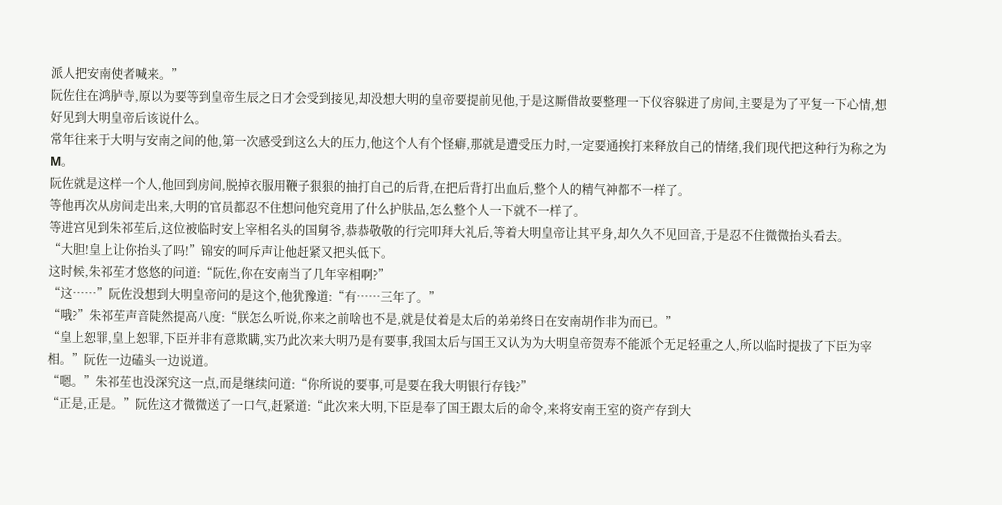派人把安南使者喊来。”
阮佐住在鸿胪寺,原以为要等到皇帝生辰之日才会受到接见,却没想大明的皇帝要提前见他,于是这厮借故要整理一下仪容躲进了房间,主要是为了平复一下心情,想好见到大明皇帝后该说什么。
常年往来于大明与安南之间的他,第一次感受到这么大的压力,他这个人有个怪癖,那就是遭受压力时,一定要通挨打来释放自己的情绪,我们现代把这种行为称之为M。
阮佐就是这样一个人,他回到房间,脱掉衣服用鞭子狠狠的抽打自己的后背,在把后背打出血后,整个人的精气神都不一样了。
等他再次从房间走出来,大明的官员都忍不住想问他究竟用了什么护肤品,怎么整个人一下就不一样了。
等进宫见到朱祁苼后,这位被临时安上宰相名头的国舅爷,恭恭敬敬的行完叩拜大礼后,等着大明皇帝让其平身,却久久不见回音,于是忍不住微微抬头看去。
“大胆!皇上让你抬头了吗!”锦安的呵斥声让他赶紧又把头低下。
这时候,朱祁苼才悠悠的问道:“阮佐,你在安南当了几年宰相啊?”
“这……”阮佐没想到大明皇帝问的是这个,他犹豫道:“有……三年了。”
“哦?”朱祁苼声音陡然提高八度:“朕怎么听说,你来之前啥也不是,就是仗着是太后的弟弟终日在安南胡作非为而已。”
“皇上恕罪,皇上恕罪,下臣并非有意欺瞒,实乃此次来大明乃是有要事,我国太后与国王又认为为大明皇帝贺寿不能派个无足轻重之人,所以临时提拔了下臣为宰相。”阮佐一边磕头一边说道。
“嗯。”朱祁苼也没深究这一点,而是继续问道:“你所说的要事,可是要在我大明银行存钱?”
“正是,正是。”阮佐这才微微送了一口气,赶紧道:“此次来大明,下臣是奉了国王跟太后的命令,来将安南王室的资产存到大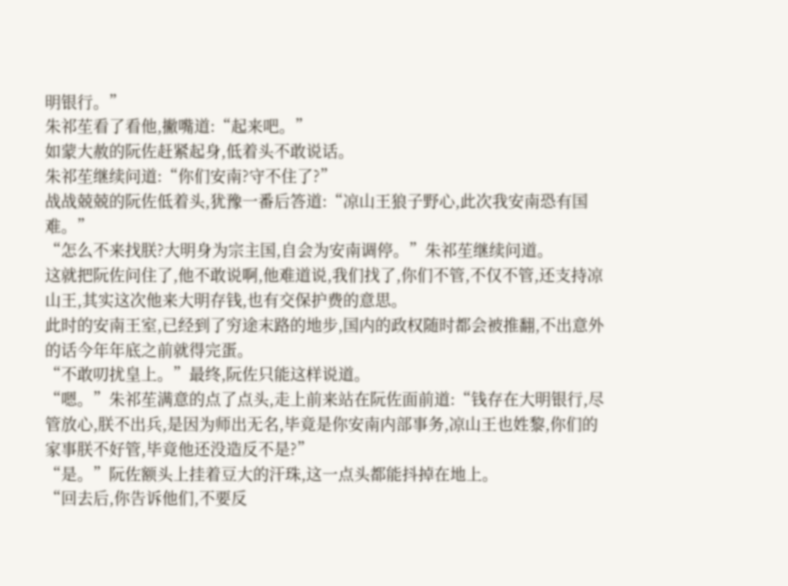明银行。”
朱祁苼看了看他,撇嘴道:“起来吧。”
如蒙大赦的阮佐赶紧起身,低着头不敢说话。
朱祁苼继续问道:“你们安南?守不住了?”
战战兢兢的阮佐低着头,犹豫一番后答道:“凉山王狼子野心,此次我安南恐有国难。”
“怎么不来找朕?大明身为宗主国,自会为安南调停。”朱祁苼继续问道。
这就把阮佐问住了,他不敢说啊,他难道说,我们找了,你们不管,不仅不管,还支持凉山王,其实这次他来大明存钱,也有交保护费的意思。
此时的安南王室,已经到了穷途末路的地步,国内的政权随时都会被推翻,不出意外的话今年年底之前就得完蛋。
“不敢叨扰皇上。”最终,阮佐只能这样说道。
“嗯。”朱祁苼满意的点了点头,走上前来站在阮佐面前道:“钱存在大明银行,尽管放心,朕不出兵,是因为师出无名,毕竟是你安南内部事务,凉山王也姓黎,你们的家事朕不好管,毕竟他还没造反不是?”
“是。”阮佐额头上挂着豆大的汗珠,这一点头都能抖掉在地上。
“回去后,你告诉他们,不要反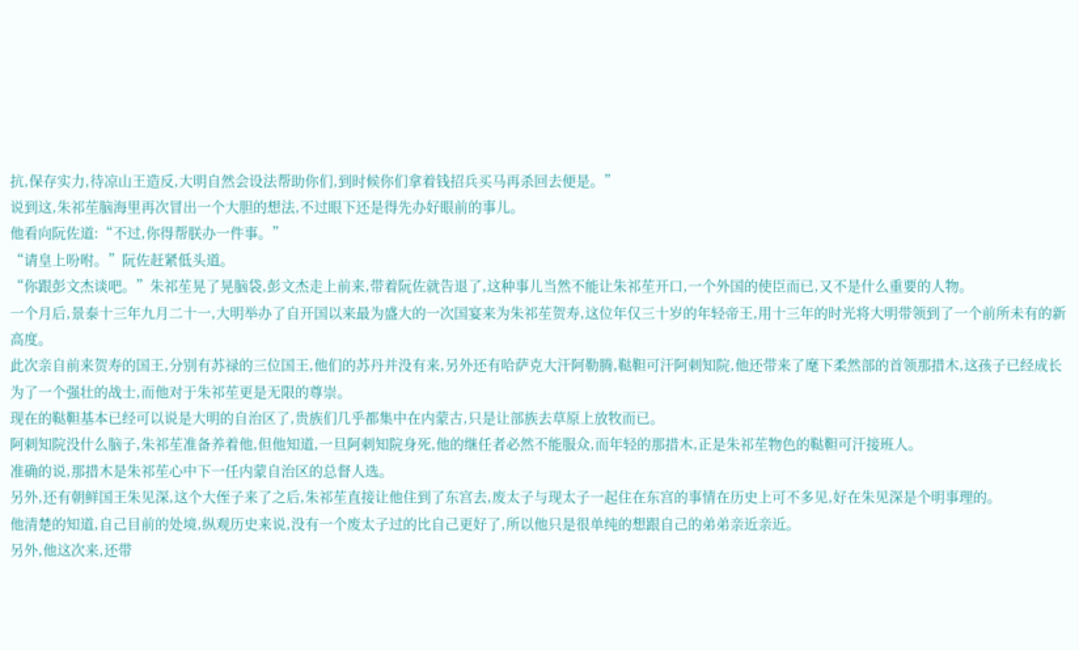抗,保存实力,待凉山王造反,大明自然会设法帮助你们,到时候你们拿着钱招兵买马再杀回去便是。”
说到这,朱祁苼脑海里再次冒出一个大胆的想法,不过眼下还是得先办好眼前的事儿。
他看向阮佐道:“不过,你得帮朕办一件事。”
“请皇上吩咐。”阮佐赶紧低头道。
“你跟彭文杰谈吧。”朱祁苼晃了晃脑袋,彭文杰走上前来,带着阮佐就告退了,这种事儿当然不能让朱祁苼开口,一个外国的使臣而已,又不是什么重要的人物。
一个月后,景泰十三年九月二十一,大明举办了自开国以来最为盛大的一次国宴来为朱祁苼贺寿,这位年仅三十岁的年轻帝王,用十三年的时光将大明带领到了一个前所未有的新高度。
此次亲自前来贺寿的国王,分别有苏禄的三位国王,他们的苏丹并没有来,另外还有哈萨克大汗阿勒腾,鞑靼可汗阿刺知院,他还带来了麾下柔然部的首领那措木,这孩子已经成长为了一个强壮的战士,而他对于朱祁苼更是无限的尊崇。
现在的鞑靼基本已经可以说是大明的自治区了,贵族们几乎都集中在内蒙古,只是让部族去草原上放牧而已。
阿刺知院没什么脑子,朱祁苼准备养着他,但他知道,一旦阿刺知院身死,他的继任者必然不能服众,而年轻的那措木,正是朱祁苼物色的鞑靼可汗接班人。
准确的说,那措木是朱祁苼心中下一任内蒙自治区的总督人选。
另外,还有朝鲜国王朱见深,这个大侄子来了之后,朱祁苼直接让他住到了东宫去,废太子与现太子一起住在东宫的事情在历史上可不多见,好在朱见深是个明事理的。
他清楚的知道,自己目前的处境,纵观历史来说,没有一个废太子过的比自己更好了,所以他只是很单纯的想跟自己的弟弟亲近亲近。
另外,他这次来,还带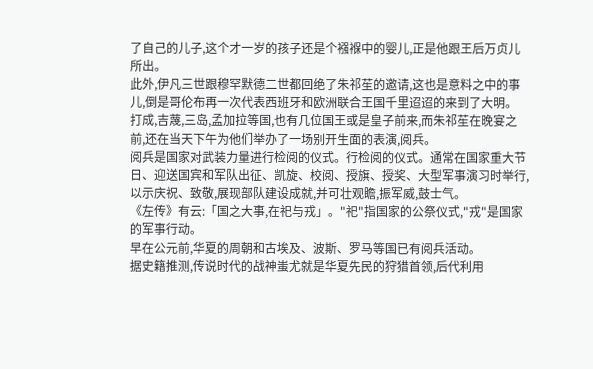了自己的儿子,这个才一岁的孩子还是个襁褓中的婴儿,正是他跟王后万贞儿所出。
此外,伊凡三世跟穆罕默德二世都回绝了朱祁苼的邀请,这也是意料之中的事儿,倒是哥伦布再一次代表西班牙和欧洲联合王国千里迢迢的来到了大明。
打成,吉蔑,三岛,孟加拉等国,也有几位国王或是皇子前来,而朱祁苼在晚宴之前,还在当天下午为他们举办了一场别开生面的表演,阅兵。
阅兵是国家对武装力量进行检阅的仪式。行检阅的仪式。通常在国家重大节日、迎送国宾和军队出征、凯旋、校阅、授旗、授奖、大型军事演习时举行,以示庆祝、致敬,展现部队建设成就,并可壮观瞻,振军威,鼓士气。
《左传》有云:「国之大事,在祀与戎」。"祀"指国家的公祭仪式,"戎"是国家的军事行动。
早在公元前,华夏的周朝和古埃及、波斯、罗马等国已有阅兵活动。
据史籍推测,传说时代的战神蚩尤就是华夏先民的狩猎首领,后代利用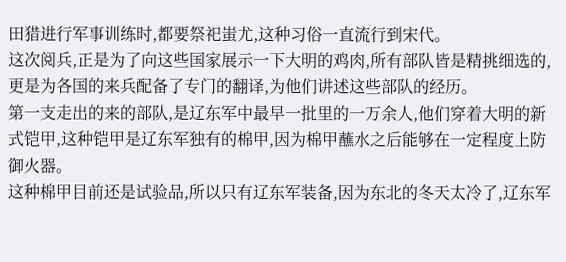田猎进行军事训练时,都要祭祀蚩尤,这种习俗一直流行到宋代。
这次阅兵,正是为了向这些国家展示一下大明的鸡肉,所有部队皆是精挑细选的,更是为各国的来兵配备了专门的翻译,为他们讲述这些部队的经历。
第一支走出的来的部队,是辽东军中最早一批里的一万余人,他们穿着大明的新式铠甲,这种铠甲是辽东军独有的棉甲,因为棉甲蘸水之后能够在一定程度上防御火器。
这种棉甲目前还是试验品,所以只有辽东军装备,因为东北的冬天太冷了,辽东军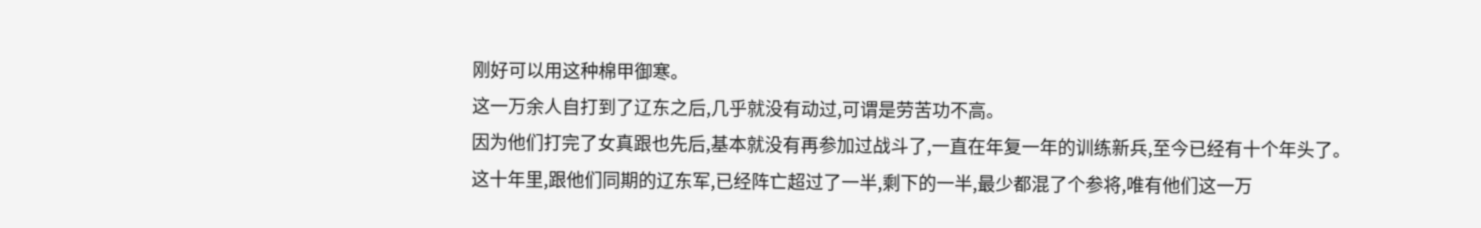刚好可以用这种棉甲御寒。
这一万余人自打到了辽东之后,几乎就没有动过,可谓是劳苦功不高。
因为他们打完了女真跟也先后,基本就没有再参加过战斗了,一直在年复一年的训练新兵,至今已经有十个年头了。
这十年里,跟他们同期的辽东军,已经阵亡超过了一半,剩下的一半,最少都混了个参将,唯有他们这一万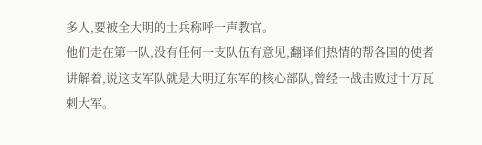多人,要被全大明的士兵称呼一声教官。
他们走在第一队,没有任何一支队伍有意见,翻译们热情的帮各国的使者讲解着,说这支军队就是大明辽东军的核心部队,曾经一战击败过十万瓦剌大军。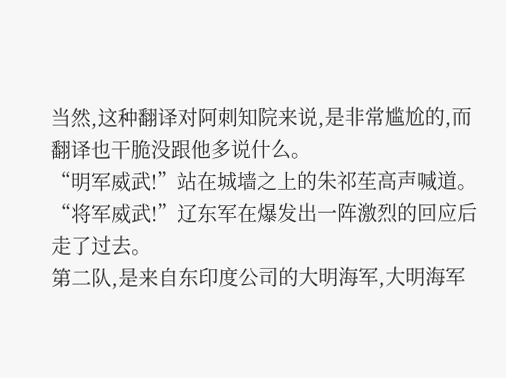当然,这种翻译对阿刺知院来说,是非常尴尬的,而翻译也干脆没跟他多说什么。
“明军威武!”站在城墙之上的朱祁苼高声喊道。
“将军威武!”辽东军在爆发出一阵激烈的回应后走了过去。
第二队,是来自东印度公司的大明海军,大明海军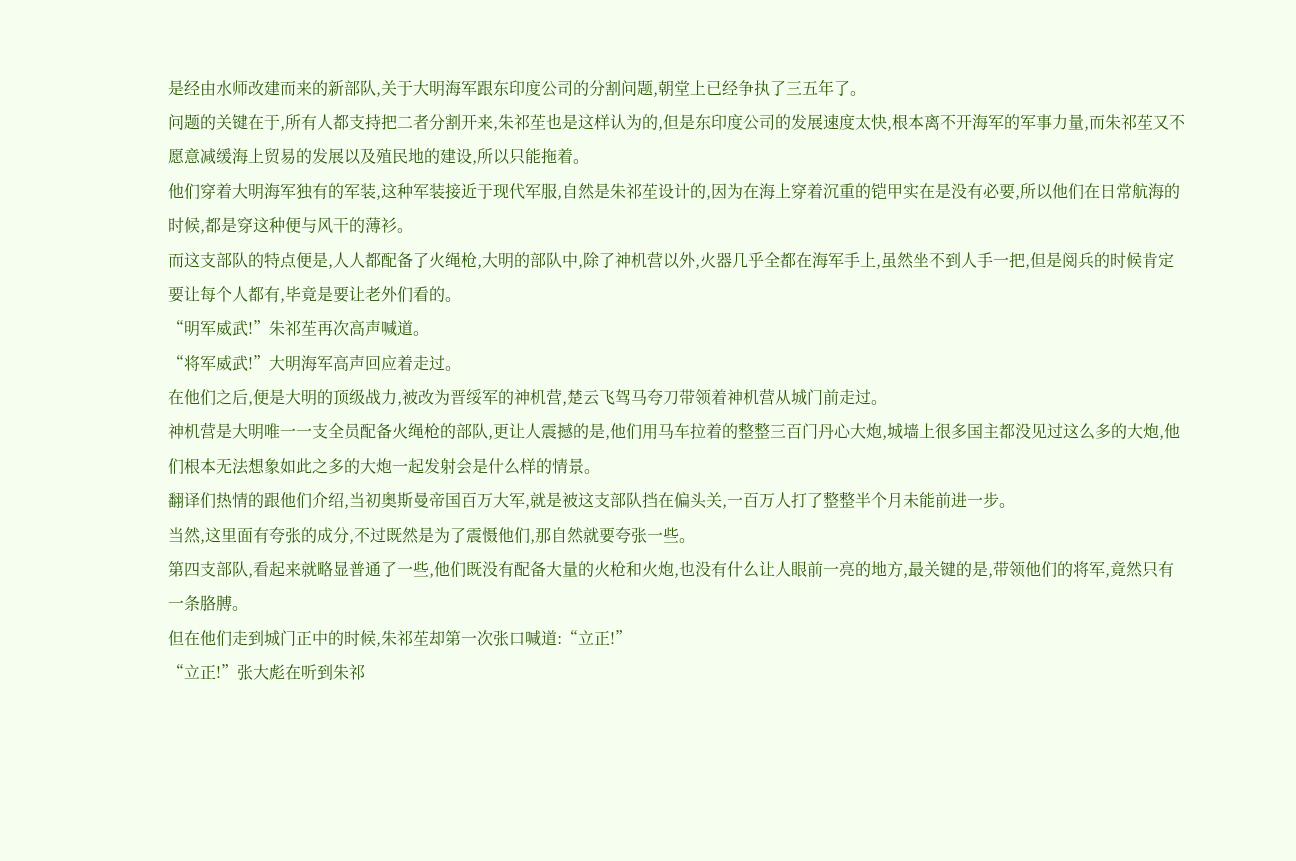是经由水师改建而来的新部队,关于大明海军跟东印度公司的分割问题,朝堂上已经争执了三五年了。
问题的关键在于,所有人都支持把二者分割开来,朱祁苼也是这样认为的,但是东印度公司的发展速度太快,根本离不开海军的军事力量,而朱祁苼又不愿意减缓海上贸易的发展以及殖民地的建设,所以只能拖着。
他们穿着大明海军独有的军装,这种军装接近于现代军服,自然是朱祁苼设计的,因为在海上穿着沉重的铠甲实在是没有必要,所以他们在日常航海的时候,都是穿这种便与风干的薄衫。
而这支部队的特点便是,人人都配备了火绳枪,大明的部队中,除了神机营以外,火器几乎全都在海军手上,虽然坐不到人手一把,但是阅兵的时候肯定要让每个人都有,毕竟是要让老外们看的。
“明军威武!”朱祁苼再次高声喊道。
“将军威武!”大明海军高声回应着走过。
在他们之后,便是大明的顶级战力,被改为晋绥军的神机营,楚云飞驾马夸刀带领着神机营从城门前走过。
神机营是大明唯一一支全员配备火绳枪的部队,更让人震撼的是,他们用马车拉着的整整三百门丹心大炮,城墙上很多国主都没见过这么多的大炮,他们根本无法想象如此之多的大炮一起发射会是什么样的情景。
翻译们热情的跟他们介绍,当初奥斯曼帝国百万大军,就是被这支部队挡在偏头关,一百万人打了整整半个月未能前进一步。
当然,这里面有夸张的成分,不过既然是为了震慑他们,那自然就要夸张一些。
第四支部队,看起来就略显普通了一些,他们既没有配备大量的火枪和火炮,也没有什么让人眼前一亮的地方,最关键的是,带领他们的将军,竟然只有一条胳膊。
但在他们走到城门正中的时候,朱祁苼却第一次张口喊道:“立正!”
“立正!”张大彪在听到朱祁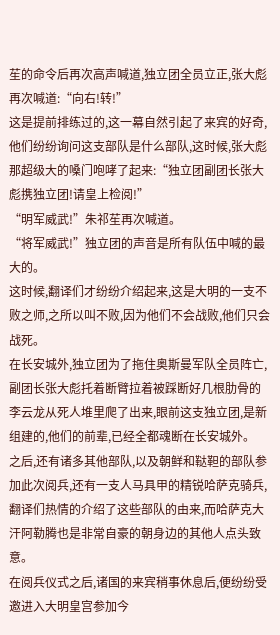苼的命令后再次高声喊道,独立团全员立正,张大彪再次喊道:“向右!转!”
这是提前排练过的,这一幕自然引起了来宾的好奇,他们纷纷询问这支部队是什么部队,这时候,张大彪那超级大的嗓门咆哮了起来:“独立团副团长张大彪携独立团!请皇上检阅!”
“明军威武!”朱祁苼再次喊道。
“将军威武!”独立团的声音是所有队伍中喊的最大的。
这时候,翻译们才纷纷介绍起来,这是大明的一支不败之师,之所以叫不败,因为他们不会战败,他们只会战死。
在长安城外,独立团为了拖住奥斯曼军队全员阵亡,副团长张大彪托着断臂拉着被踩断好几根肋骨的李云龙从死人堆里爬了出来,眼前这支独立团,是新组建的,他们的前辈,已经全都魂断在长安城外。
之后,还有诸多其他部队,以及朝鲜和鞑靼的部队参加此次阅兵,还有一支人马具甲的精锐哈萨克骑兵,翻译们热情的介绍了这些部队的由来,而哈萨克大汗阿勒腾也是非常自豪的朝身边的其他人点头致意。
在阅兵仪式之后,诸国的来宾稍事休息后,便纷纷受邀进入大明皇宫参加今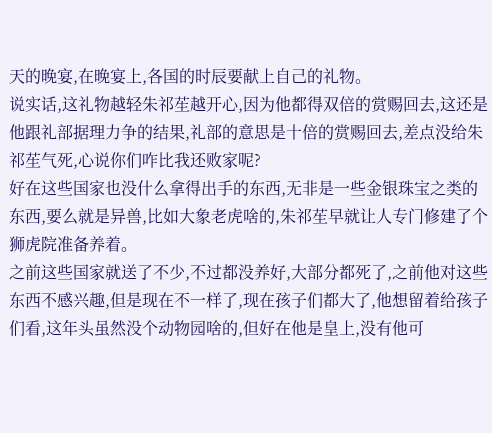天的晚宴,在晚宴上,各国的时辰要献上自己的礼物。
说实话,这礼物越轻朱祁苼越开心,因为他都得双倍的赏赐回去,这还是他跟礼部据理力争的结果,礼部的意思是十倍的赏赐回去,差点没给朱祁苼气死,心说你们咋比我还败家呢?
好在这些国家也没什么拿得出手的东西,无非是一些金银珠宝之类的东西,要么就是异兽,比如大象老虎啥的,朱祁苼早就让人专门修建了个狮虎院准备养着。
之前这些国家就送了不少,不过都没养好,大部分都死了,之前他对这些东西不感兴趣,但是现在不一样了,现在孩子们都大了,他想留着给孩子们看,这年头虽然没个动物园啥的,但好在他是皇上,没有他可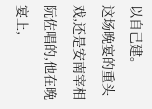以自己建。
这场晚宴的重头戏,还是安南宰相阮佐唱的,他在晚宴上,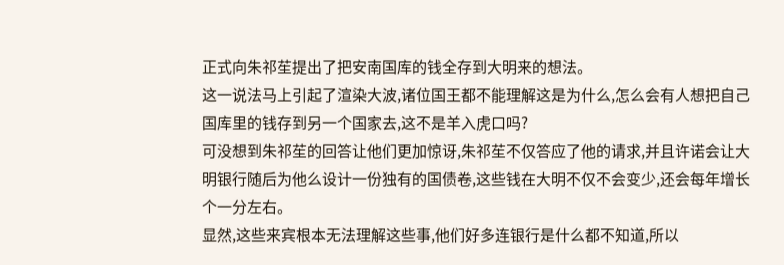正式向朱祁苼提出了把安南国库的钱全存到大明来的想法。
这一说法马上引起了渲染大波,诸位国王都不能理解这是为什么,怎么会有人想把自己国库里的钱存到另一个国家去,这不是羊入虎口吗?
可没想到朱祁苼的回答让他们更加惊讶,朱祁苼不仅答应了他的请求,并且许诺会让大明银行随后为他么设计一份独有的国债卷,这些钱在大明不仅不会变少,还会每年增长个一分左右。
显然,这些来宾根本无法理解这些事,他们好多连银行是什么都不知道,所以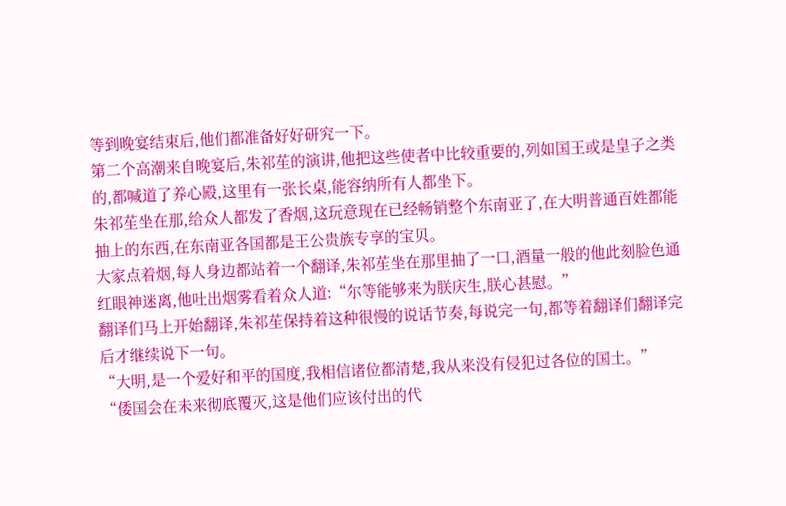等到晚宴结束后,他们都准备好好研究一下。
第二个高潮来自晚宴后,朱祁苼的演讲,他把这些使者中比较重要的,列如国王或是皇子之类的,都喊道了养心殿,这里有一张长桌,能容纳所有人都坐下。
朱祁苼坐在那,给众人都发了香烟,这玩意现在已经畅销整个东南亚了,在大明普通百姓都能抽上的东西,在东南亚各国都是王公贵族专享的宝贝。
大家点着烟,每人身边都站着一个翻译,朱祁苼坐在那里抽了一口,酒量一般的他此刻脸色通红眼神迷离,他吐出烟雾看着众人道:“尔等能够来为朕庆生,朕心甚慰。”
翻译们马上开始翻译,朱祁苼保持着这种很慢的说话节奏,每说完一句,都等着翻译们翻译完后才继续说下一句。
“大明,是一个爱好和平的国度,我相信诸位都清楚,我从来没有侵犯过各位的国土。”
“倭国会在未来彻底覆灭,这是他们应该付出的代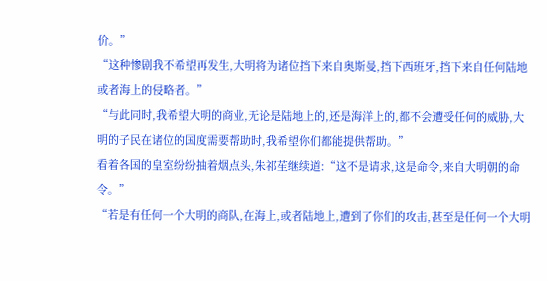价。”
“这种惨剧我不希望再发生,大明将为诸位挡下来自奥斯曼,挡下西班牙,挡下来自任何陆地或者海上的侵略者。”
“与此同时,我希望大明的商业,无论是陆地上的,还是海洋上的,都不会遭受任何的威胁,大明的子民在诸位的国度需要帮助时,我希望你们都能提供帮助。”
看着各国的皇室纷纷抽着烟点头,朱祁苼继续道:“这不是请求,这是命令,来自大明朝的命令。”
“若是有任何一个大明的商队,在海上,或者陆地上,遭到了你们的攻击,甚至是任何一个大明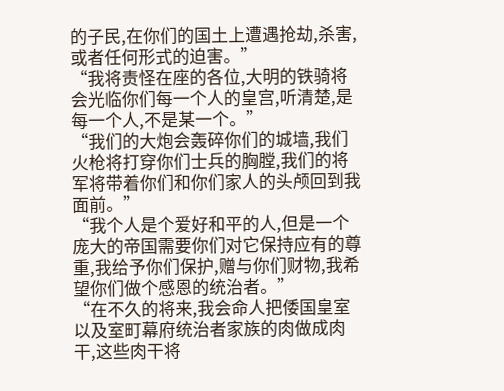的子民,在你们的国土上遭遇抢劫,杀害,或者任何形式的迫害。”
“我将责怪在座的各位,大明的铁骑将会光临你们每一个人的皇宫,听清楚,是每一个人,不是某一个。”
“我们的大炮会轰碎你们的城墙,我们火枪将打穿你们士兵的胸膛,我们的将军将带着你们和你们家人的头颅回到我面前。”
“我个人是个爱好和平的人,但是一个庞大的帝国需要你们对它保持应有的尊重,我给予你们保护,赠与你们财物,我希望你们做个感恩的统治者。”
“在不久的将来,我会命人把倭国皇室以及室町幕府统治者家族的肉做成肉干,这些肉干将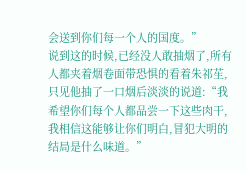会送到你们每一个人的国度。”
说到这的时候,已经没人敢抽烟了,所有人都夹着烟卷面带恐惧的看着朱祁苼,只见他抽了一口烟后淡淡的说道:“我希望你们每个人都品尝一下这些肉干,我相信这能够让你们明白,冒犯大明的结局是什么味道。”